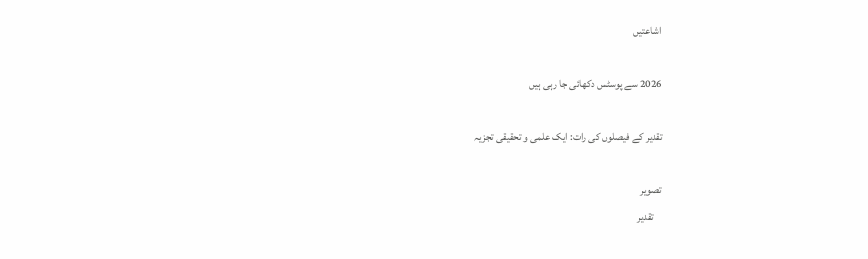اشاعتیں

2026 سے پوسٹس دکھائی جا رہی ہیں

تقدیر کے فیصلوں کی رات: ایک علمی و تحقیقی تجزیہ

تصویر
    تقدیر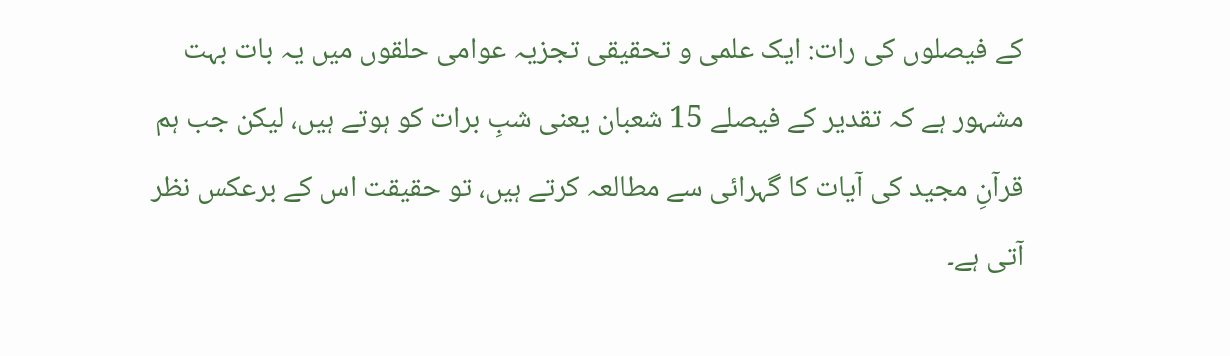کے فیصلوں کی رات: ایک علمی و تحقیقی تجزیہ عوامی حلقوں میں یہ بات بہت مشہور ہے کہ تقدیر کے فیصلے 15 شعبان یعنی شبِ برات کو ہوتے ہیں، لیکن جب ہم قرآنِ مجید کی آیات کا گہرائی سے مطالعہ کرتے ہیں، تو حقیقت اس کے برعکس نظر آتی ہے۔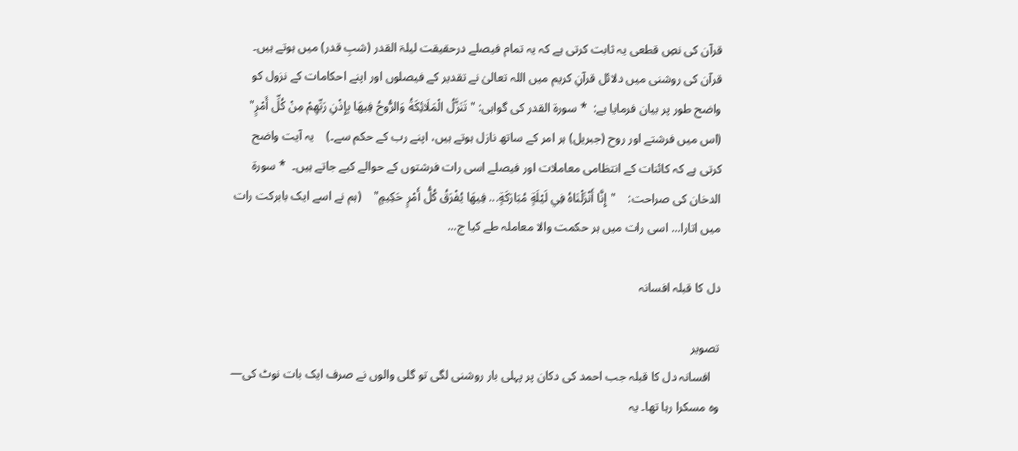قرآن کی نصِ قطعی یہ ثابت کرتی ہے کہ یہ تمام فیصلے درحقیقت لیلۃ القدر (شبِ قدر) میں ہوتے ہیں۔ قرآن کی روشنی میں دلائل قرآنِ کریم میں اللہ تعالیٰ نے تقدیر کے فیصلوں اور اپنے احکامات کے نزول کو واضح طور پر بیان فرمایا ہے:  * سورۃ القدر کی گواہی: "تَنَزَّلُ الْمَلَائِكَةُ وَالرُّوحُ فِيهَا بِإِذْنِ رَبِّهِمْ مِنْ كُلِّ أَمْرٍ"    (اس میں فرشتے اور روح (جبریل) ہر امر کے ساتھ نازل ہوتے ہیں، اپنے رب کے حکم سے۔)    یہ آیت واضح کرتی ہے کہ کائنات کے انتظامی معاملات اور فیصلے اسی رات فرشتوں کے حوالے کیے جاتے ہیں۔  * سورۃ الدخان کی صراحت:    "إِنَّا أَنْزَلْنَاهُ فِي لَيْلَةٍ مُبَارَكَةٍ... فِيهَا يُفْرَقُ كُلُّ أَمْرٍ حَكِيمٍ"    (ہم نے اسے ایک بابرکت رات میں اتارا... اسی رات میں ہر حکمت والا معاملہ طے کیا ج...

دل کا قبلہ افسانہ

تصویر
   افسانہ دل کا قبلہ جب احمد کی دکان پر پہلی بار روشنی لگی تو گلی والوں نے صرف ایک بات نوٹ کی— وہ مسکرا رہا تھا۔ یہ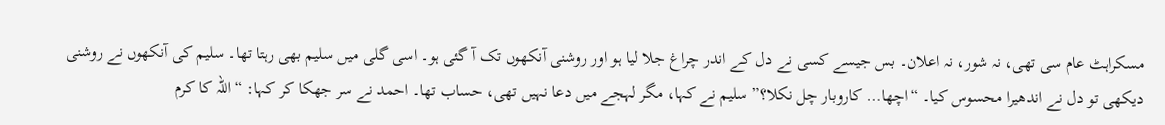مسکراہٹ عام سی تھی، نہ شور، نہ اعلان۔ بس جیسے کسی نے دل کے اندر چراغ جلا لیا ہو اور روشنی آنکھوں تک آ گئی ہو۔ اسی گلی میں سلیم بھی رہتا تھا۔ سلیم کی آنکھوں نے روشنی دیکھی تو دل نے اندھیرا محسوس کیا۔ “اچھا… کاروبار چل نکلا؟” سلیم نے کہا، مگر لہجے میں دعا نہیں تھی، حساب تھا۔ احمد نے سر جھکا کر کہا: “اللہ کا کرم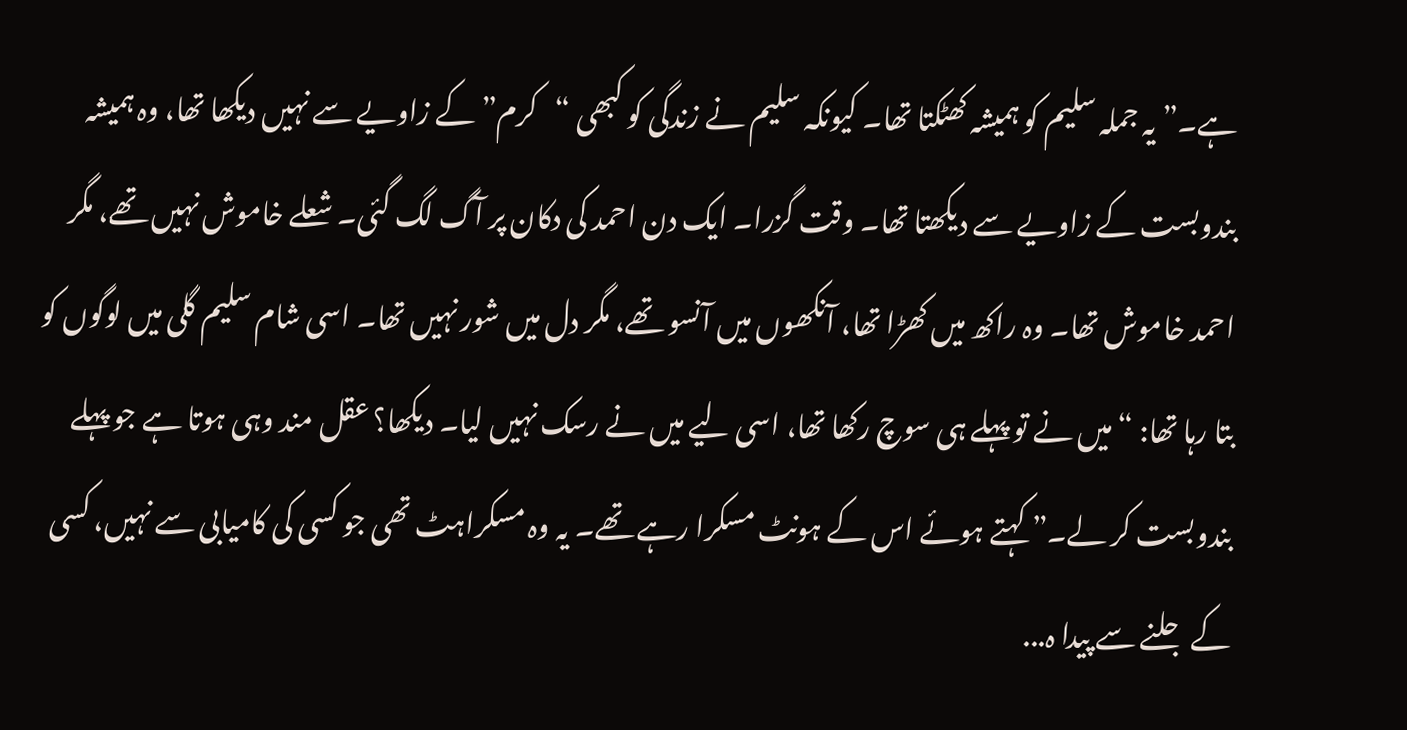ہے۔” یہ جملہ سلیم کو ہمیشہ کھٹکتا تھا۔ کیونکہ سلیم نے زندگی کو کبھی “کرم” کے زاویے سے نہیں دیکھا تھا، وہ ہمیشہ بندوبست کے زاویے سے دیکھتا تھا۔ وقت گزرا۔ ایک دن احمد کی دکان پر آگ لگ گئی۔ شعلے خاموش نہیں تھے، مگر احمد خاموش تھا۔ وہ راکھ میں کھڑا تھا، آنکھوں میں آنسو تھے، مگر دل میں شور نہیں تھا۔ اسی شام سلیم گلی میں لوگوں کو بتا رہا تھا: “میں نے تو پہلے ہی سوچ رکھا تھا، اسی لیے میں نے رسک نہیں لیا۔ دیکھا؟ عقل مند وہی ہوتا ہے جو پہلے بندوبست کر لے۔” کہتے ہوئے اس کے ہونٹ مسکرا رہے تھے۔ یہ وہ مسکراہٹ تھی جو کسی کی کامیابی سے نہیں، کسی کے جلنے سے پیدا ہ...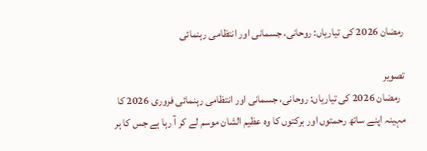رمضان 2026 کی تیاریاں: روحانی، جسمانی اور انتظامی رہنمائی

تصویر
  رمضان 2026 کی تیاریاں: روحانی، جسمانی اور انتظامی رہنمائی فروری 2026 کا مہینہ اپنے ساتھ رحمتوں اور برکتوں کا وہ عظیم الشان موسم لے کر آ رہا ہے جس کا ہر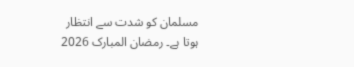مسلمان کو شدت سے انتظار ہوتا ہے۔ رمضان المبارک 2026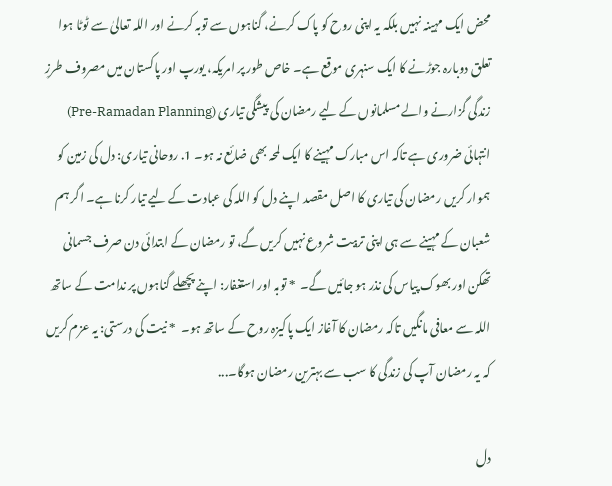محض ایک مہینہ نہیں بلکہ یہ اپنی روح کو پاک کرنے، گناہوں سے توبہ کرنے اور اللہ تعالیٰ سے ٹوٹا ہوا تعلق دوبارہ جوڑنے کا ایک سنہری موقع ہے۔ خاص طور پر امریکہ، یورپ اور پاکستان میں مصروف طرزِ زندگی گزارنے والے مسلمانوں کے لیے رمضان کی پیشگی تیاری (Pre-Ramadan Planning) انتہائی ضروری ہے تاکہ اس مبارک مہینے کا ایک لمحہ بھی ضائع نہ ہو۔ 1. روحانی تیاری: دل کی زمین کو ہموار کریں رمضان کی تیاری کا اصل مقصد اپنے دل کو اللہ کی عبادت کے لیے تیار کرنا ہے۔ اگر ہم شعبان کے مہینے سے ہی اپنی تربیت شروع نہیں کریں گے، تو رمضان کے ابتدائی دن صرف جسمانی تھکن اور بھوک پیاس کی نذر ہو جائیں گے۔  * توبہ اور استغفار: اپنے پچھلے گناہوں پر ندامت کے ساتھ اللہ سے معافی مانگیں تاکہ رمضان کا آغاز ایک پاکیزہ روح کے ساتھ ہو۔  * نیت کی درستی: یہ عزم کریں کہ یہ رمضان آپ کی زندگی کا سب سے بہترین رمضان ہوگا۔...

دل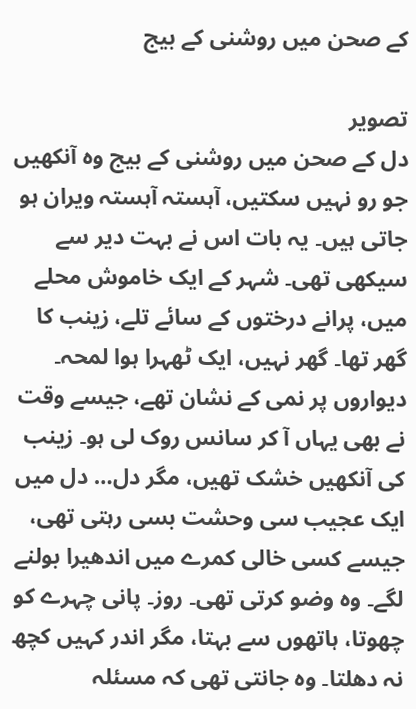کے صحن میں روشنی کے بیج

تصویر
دل کے صحن میں روشنی کے بیج وہ آنکھیں جو رو نہیں سکتیں، آہستہ آہستہ ویران ہو جاتی ہیں۔ یہ بات اس نے بہت دیر سے سیکھی تھی۔ شہر کے ایک خاموش محلے میں، پرانے درختوں کے سائے تلے، زینب کا گھر تھا۔ گھر نہیں، ایک ٹھہرا ہوا لمحہ۔ دیواروں پر نمی کے نشان تھے، جیسے وقت نے بھی یہاں آ کر سانس روک لی ہو۔ زینب کی آنکھیں خشک تھیں، مگر دل… دل میں ایک عجیب سی وحشت بسی رہتی تھی، جیسے کسی خالی کمرے میں اندھیرا بولنے لگے۔ وہ وضو کرتی تھی۔ روز۔ پانی چہرے کو چھوتا، ہاتھوں سے بہتا، مگر اندر کہیں کچھ نہ دھلتا۔ وہ جانتی تھی کہ مسئلہ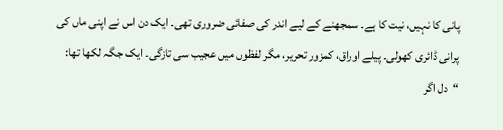پانی کا نہیں، نیت کا ہے۔ سمجھنے کے لیے اندر کی صفائی ضروری تھی۔ ایک دن اس نے اپنی ماں کی پرانی ڈائری کھولی۔ پیلے اوراق، کمزور تحریر، مگر لفظوں میں عجیب سی تازگی۔ ایک جگہ لکھا تھا: “دل اگر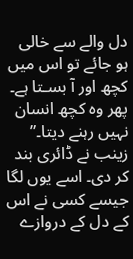دل والے سے خالی ہو جائے تو اس میں کچھ اور آ بسـتا ہے۔ پھر وہ کچھ انسان نہیں رہنے دیتا۔” زینب نے ڈائری بند کر دی۔ اسے یوں لگا جیسے کسی نے اس کے دل کے دروازے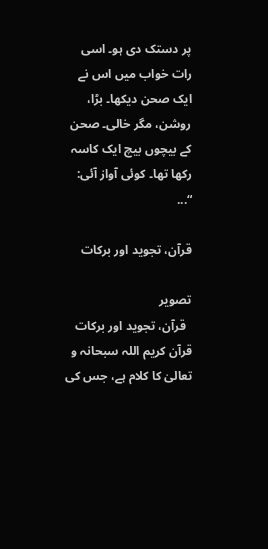پر دستک دی ہو۔ اسی رات خواب میں اس نے ایک صحن دیکھا۔ بڑا، روشن، مگر خالی۔ صحن کے بیچوں بیچ ایک کاسہ رکھا تھا۔ کوئی آواز آئی: “...

قرآن، تجوید اور برکات

تصویر
  قرآن، تجوید اور برکات قرآن کریم اللہ سبحانہ و تعالیٰ کا کلام ہے، جس کی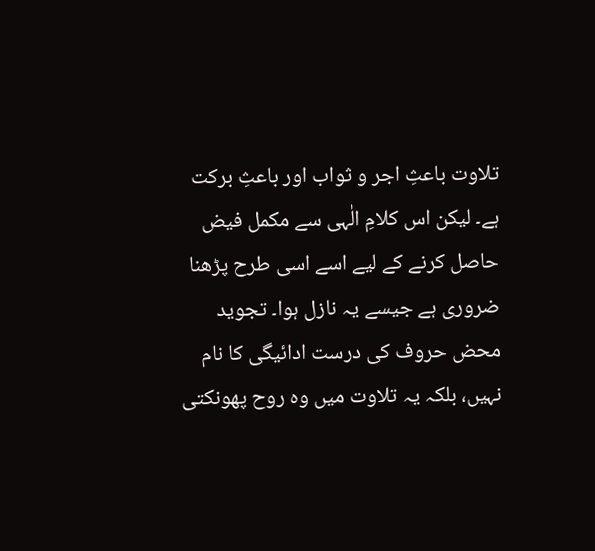تلاوت باعثِ اجر و ثواب اور باعثِ برکت ہے۔ لیکن اس کلامِ الٰہی سے مکمل فیض حاصل کرنے کے لیے اسے اسی طرح پڑھنا ضروری ہے جیسے یہ نازل ہوا۔ تجوید محض حروف کی درست ادائیگی کا نام نہیں، بلکہ یہ تلاوت میں وہ روح پھونکتی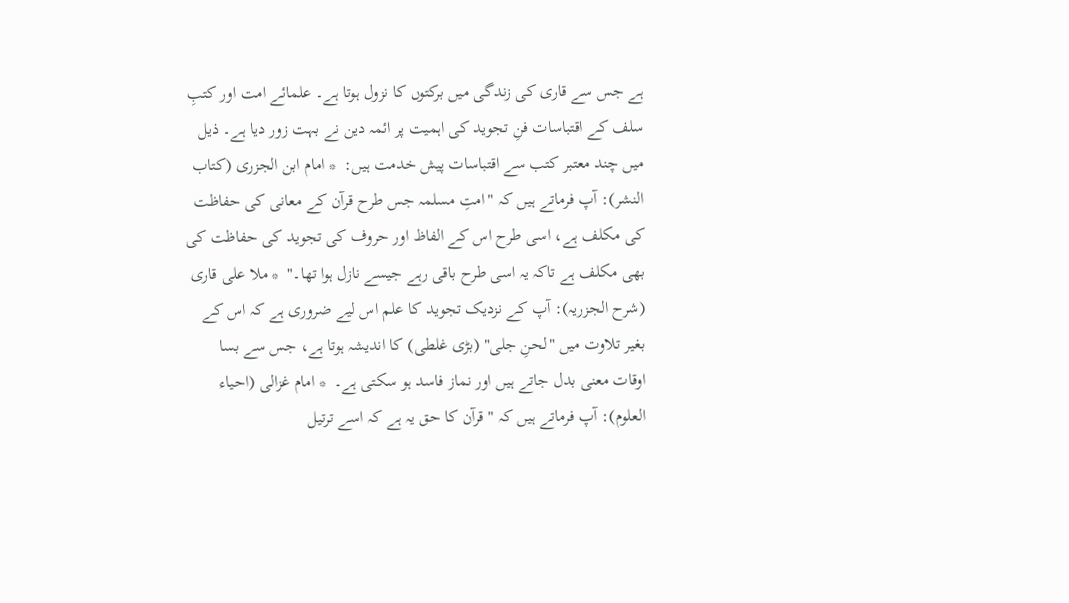ہے جس سے قاری کی زندگی میں برکتوں کا نزول ہوتا ہے۔ علمائے امت اور کتبِ سلف کے اقتباسات فنِ تجوید کی اہمیت پر ائمہ دین نے بہت زور دیا ہے۔ ذیل میں چند معتبر کتب سے اقتباسات پیش خدمت ہیں:  * امام ابن الجزری (کتاب النشر): آپ فرماتے ہیں کہ "امتِ مسلمہ جس طرح قرآن کے معانی کی حفاظت کی مکلف ہے، اسی طرح اس کے الفاظ اور حروف کی تجوید کی حفاظت کی بھی مکلف ہے تاکہ یہ اسی طرح باقی رہے جیسے نازل ہوا تھا۔"  * ملا علی قاری (شرح الجزریہ): آپ کے نزدیک تجوید کا علم اس لیے ضروری ہے کہ اس کے بغیر تلاوت میں "لحنِ جلی" (بڑی غلطی) کا اندیشہ ہوتا ہے، جس سے بسا اوقات معنی بدل جاتے ہیں اور نماز فاسد ہو سکتی ہے۔  * امام غزالی (احیاء العلوم): آپ فرماتے ہیں کہ "قرآن کا حق یہ ہے کہ اسے ترتیل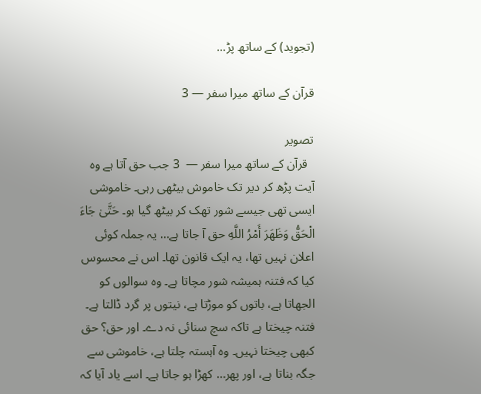(تجوید) کے ساتھ پڑ...

قرآن کے ساتھ میرا سفر — 3

تصویر
  قرآن کے ساتھ میرا سفر —  3 جب حق آتا ہے وہ آیت پڑھ کر دیر تک خاموش بیٹھی رہی۔ خاموشی ایسی تھی جیسے شور تھک کر بیٹھ گیا ہو۔ حَتَّىٰ جَاءَ الْحَقُّ وَظَهَرَ أَمْرُ اللَّهِ حق آ جاتا ہے… یہ جملہ کوئی اعلان نہیں تھا، یہ ایک قانون تھا۔ اس نے محسوس کیا کہ فتنہ ہمیشہ شور مچاتا ہے۔ وہ سوالوں کو الجھاتا ہے، باتوں کو موڑتا ہے، نیتوں پر گرد ڈالتا ہے۔ فتنہ چیختا ہے تاکہ سچ سنائی نہ دے۔ اور حق؟ حق کبھی چیختا نہیں۔ وہ آہستہ چلتا ہے، خاموشی سے جگہ بناتا ہے، اور پھر… کھڑا ہو جاتا ہے۔ اسے یاد آیا کہ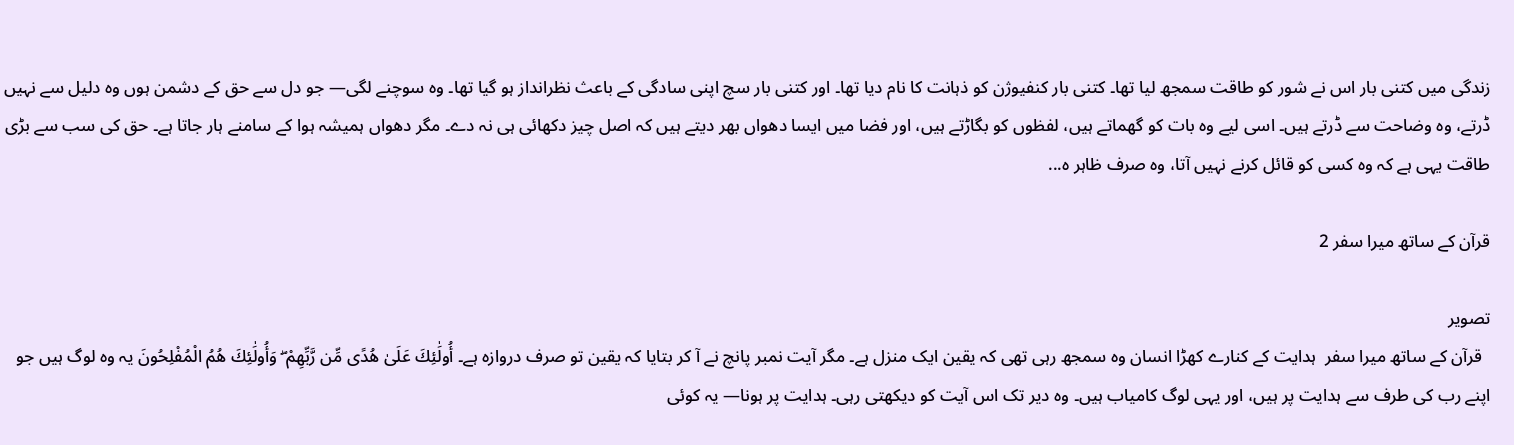زندگی میں کتنی بار اس نے شور کو طاقت سمجھ لیا تھا۔ کتنی بار کنفیوژن کو ذہانت کا نام دیا تھا۔ اور کتنی بار سچ اپنی سادگی کے باعث نظرانداز ہو گیا تھا۔ وہ سوچنے لگی— جو دل سے حق کے دشمن ہوں وہ دلیل سے نہیں ڈرتے، وہ وضاحت سے ڈرتے ہیں۔ اسی لیے وہ بات کو گھماتے ہیں، لفظوں کو بگاڑتے ہیں، اور فضا میں ایسا دھواں بھر دیتے ہیں کہ اصل چیز دکھائی ہی نہ دے۔ مگر دھواں ہمیشہ ہوا کے سامنے ہار جاتا ہے۔ حق کی سب سے بڑی طاقت یہی ہے کہ وہ کسی کو قائل کرنے نہیں آتا، وہ صرف ظاہر ہ...

قرآن کے ساتھ میرا سفر 2

تصویر
  قرآن کے ساتھ میرا سفر  ہدایت کے کنارے کھڑا انسان وہ سمجھ رہی تھی کہ یقین ایک منزل ہے۔ مگر آیت نمبر پانچ نے آ کر بتایا کہ یقین تو صرف دروازہ ہے۔ أُولَٰئِكَ عَلَىٰ هُدًى مِّن رَّبِّهِمْ ۖ وَأُولَٰئِكَ هُمُ الْمُفْلِحُونَ یہ وہ لوگ ہیں جو اپنے رب کی طرف سے ہدایت پر ہیں، اور یہی لوگ کامیاب ہیں۔ وہ دیر تک اس آیت کو دیکھتی رہی۔ ہدایت پر ہونا— یہ کوئی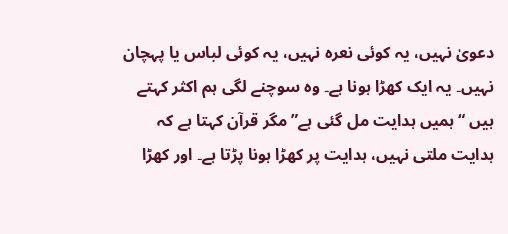دعویٰ نہیں، یہ کوئی نعرہ نہیں، یہ کوئی لباس یا پہچان نہیں۔ یہ ایک کھڑا ہونا ہے۔ وہ سوچنے لگی ہم اکثر کہتے ہیں “ہمیں ہدایت مل گئی ہے” مگر قرآن کہتا ہے کہ ہدایت ملتی نہیں، ہدایت پر کھڑا ہونا پڑتا ہے۔ اور کھڑا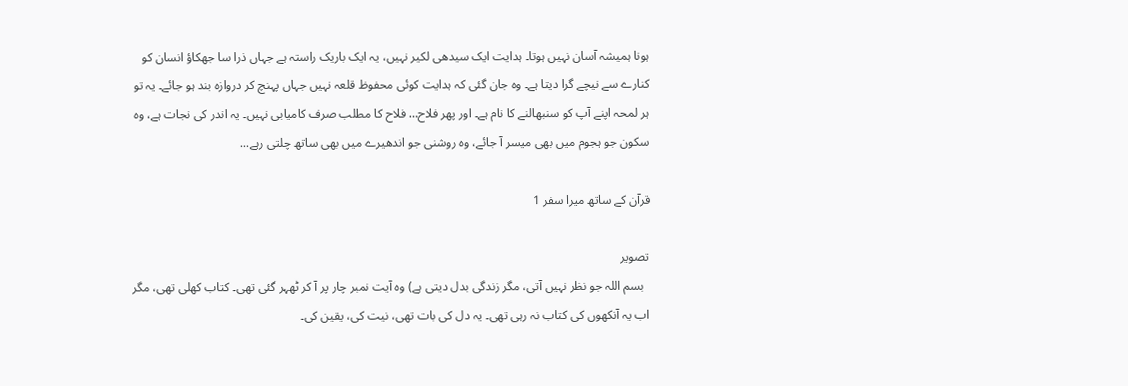ہونا ہمیشہ آسان نہیں ہوتا۔ ہدایت ایک سیدھی لکیر نہیں، یہ ایک باریک راستہ ہے جہاں ذرا سا جھکاؤ انسان کو کنارے سے نیچے گرا دیتا ہے۔ وہ جان گئی کہ ہدایت کوئی محفوظ قلعہ نہیں جہاں پہنچ کر دروازہ بند ہو جائے۔ یہ تو ہر لمحہ اپنے آپ کو سنبھالنے کا نام ہے۔ اور پھر فلاح… فلاح کا مطلب صرف کامیابی نہیں۔ یہ اندر کی نجات ہے، وہ سکون جو ہجوم میں بھی میسر آ جائے، وہ روشنی جو اندھیرے میں بھی ساتھ چلتی رہے...

قرآن کے ساتھ میرا سفر 1

تصویر
  بسم اللہ جو نظر نہیں آتی، مگر زندگی بدل دیتی ہے) وہ آیت نمبر چار پر آ کر ٹھہر گئی تھی۔ کتاب کھلی تھی، مگر اب یہ آنکھوں کی کتاب نہ رہی تھی۔ یہ دل کی بات تھی، نیت کی، یقین کی۔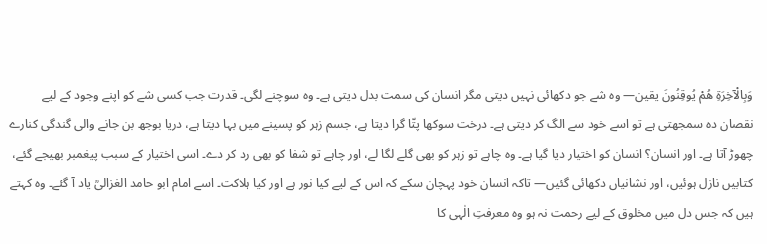وَبِالْآخِرَةِ هُمْ يُوقِنُونَ یقین— وہ شے جو دکھائی نہیں دیتی مگر انسان کی سمت بدل دیتی ہے۔ وہ سوچنے لگی۔ قدرت جب کسی شے کو اپنے وجود کے لیے نقصان دہ سمجھتی ہے تو اسے خود سے الگ کر دیتی ہے۔ درخت سوکھا پتّا گرا دیتا ہے، جسم زہر کو پسینے میں بہا دیتا ہے، دریا بوجھ بن جانے والی گندگی کنارے چھوڑ آتا ہے۔ اور انسان؟ انسان کو اختیار دیا گیا ہے۔ وہ چاہے تو زہر کو بھی گلے لگا لے، اور چاہے تو شفا کو بھی رد کر دے۔ اسی اختیار کے سبب پیغمبر بھیجے گئے، کتابیں نازل ہوئیں، اور نشانیاں دکھائی گئیں— تاکہ انسان خود پہچان سکے کہ اس کے لیے کیا نور ہے اور کیا ہلاکت۔ اسے امام ابو حامد الغزالیؒ یاد آ گئے۔ وہ کہتے ہیں کہ جس دل میں مخلوق کے لیے رحمت نہ ہو وہ معرفتِ الٰہی کا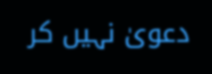دعویٰ نہیں کر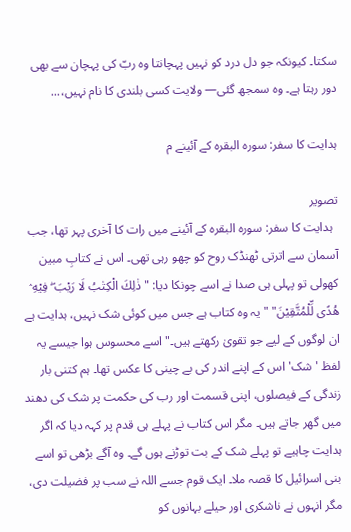سکتا۔ کیونکہ جو دل درد کو نہیں پہچانتا وہ ربّ کی پہچان سے بھی دور رہتا ہے۔ وہ سمجھ گئی— ولایت کسی بلندی کا نام نہیں،...

ہدایت کا سفر: سورہ البقرہ کے آئینے م

تصویر
  ہدایت کا سفر: سورہ البقرہ کے آئینے میں رات کا آخری پہر تھا، جب آسمان سے اترتی ٹھنڈک روح کو چھو رہی تھی۔ اس نے کتابِ مبین کھولی تو پہلی ہی صدا نے اسے چونکا دیا: "ذٰلِكَ الْكِتٰبُ لَا رَيْبَ ۖ فِيْهِ ۛ هُدًى لِّلْمُتَّقِيْنَ" "یہ وہ کتاب ہے جس میں کوئی شک نہیں، ہدایت ہے ان لوگوں کے لیے جو تقویٰ رکھتے ہیں۔" اسے محسوس ہوا جیسے یہ لفظ 'شک' اس کے اپنے اندر کی بے چینی کا عکس تھا۔ ہم کتنی بار زندگی کے فیصلوں، اپنی قسمت اور رب کی حکمت پر شک کی دھند میں گھر جاتے ہیں۔ مگر اس کتاب نے پہلے ہی قدم پر کہہ دیا کہ اگر ہدایت چاہیے تو پہلے شک کے بت توڑنے ہوں گے۔ وہ آگے بڑھی تو اسے بنی اسرائیل کا قصہ ملا۔ ایک قوم جسے اللہ نے سب پر فضیلت دی، مگر انہوں نے ناشکری اور حیلے بہانوں کو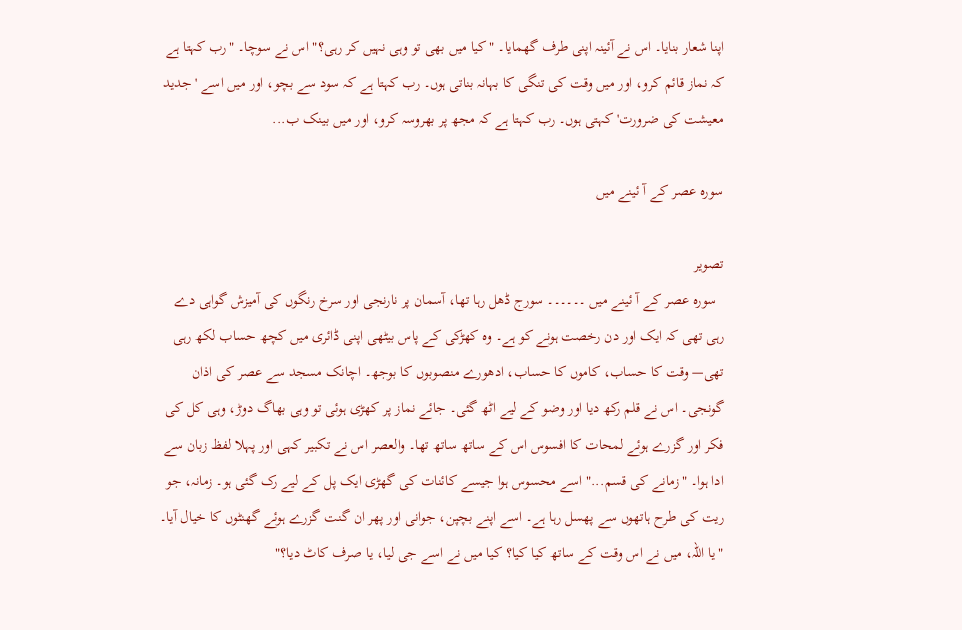اپنا شعار بنایا۔ اس نے آئینہ اپنی طرف گھمایا۔ "کیا میں بھی تو وہی نہیں کر رہی؟" اس نے سوچا۔ "رب کہتا ہے کہ نماز قائم کرو، اور میں وقت کی تنگی کا بہانہ بناتی ہوں۔ رب کہتا ہے کہ سود سے بچو، اور میں اسے 'جدید معیشت کی ضرورت' کہتی ہوں۔ رب کہتا ہے کہ مجھ پر بھروسہ کرو، اور میں بینک ب...

سورہ عصر کے آ ئینے میں

تصویر
  سورہ عصر کے آ ئینے میں ۔۔۔۔۔۔ سورج ڈھل رہا تھا، آسمان پر نارنجی اور سرخ رنگوں کی آمیزش گواہی دے رہی تھی کہ ایک اور دن رخصت ہونے کو ہے۔ وہ کھڑکی کے پاس بیٹھی اپنی ڈائری میں کچھ حساب لکھ رہی تھی— وقت کا حساب، کاموں کا حساب، ادھورے منصوبوں کا بوجھ۔ اچانک مسجد سے عصر کی اذان گونجی۔ اس نے قلم رکھ دیا اور وضو کے لیے اٹھ گئی۔ جائے نماز پر کھڑی ہوئی تو وہی بھاگ دوڑ، وہی کل کی فکر اور گزرے ہوئے لمحات کا افسوس اس کے ساتھ ساتھ تھا۔ والعصر اس نے تکبیر کہی اور پہلا لفظ زبان سے ادا ہوا۔ "زمانے کی قسم..." اسے محسوس ہوا جیسے کائنات کی گھڑی ایک پل کے لیے رک گئی ہو۔ زمانہ، جو ریت کی طرح ہاتھوں سے پھسل رہا ہے۔ اسے اپنے بچپن، جوانی اور پھر ان گنت گزرے ہوئے گھنٹوں کا خیال آیا۔ "یا اللہ، میں نے اس وقت کے ساتھ کیا کیا؟ کیا میں نے اسے جی لیا، یا صرف کاٹ دیا؟"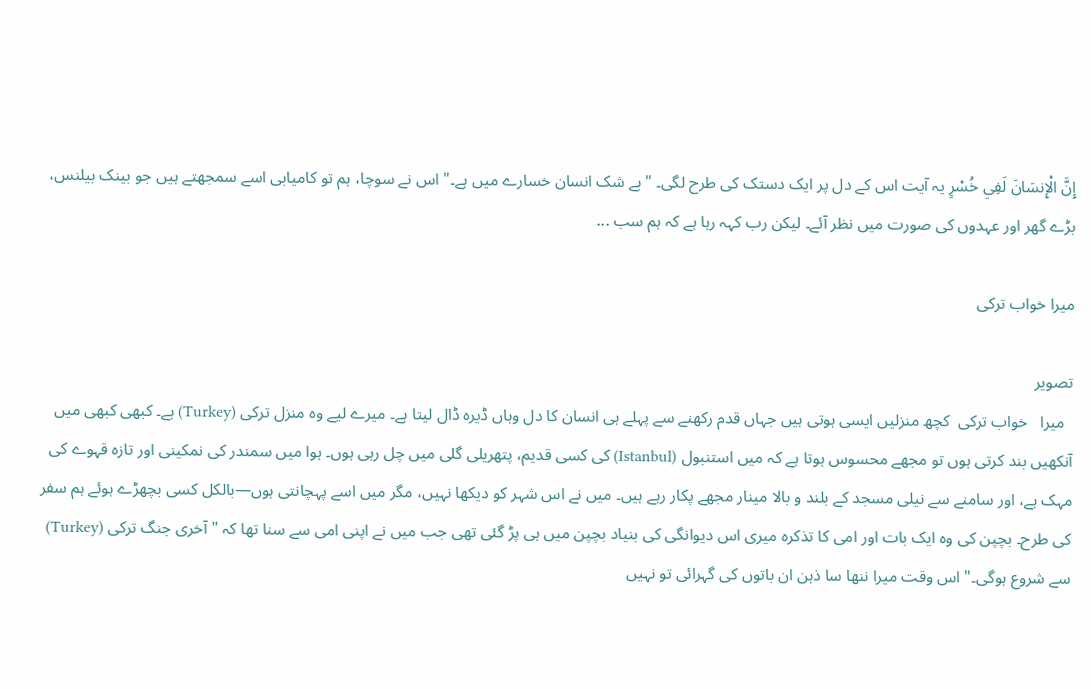إِنَّ الْإِنسَانَ لَفِي خُسْرٍ یہ آیت اس کے دل پر ایک دستک کی طرح لگی۔ "بے شک انسان خسارے میں ہے۔" اس نے سوچا، ہم تو کامیابی اسے سمجھتے ہیں جو بینک بیلنس، بڑے گھر اور عہدوں کی صورت میں نظر آئے۔ لیکن رب کہہ رہا ہے کہ ہم سب ...

میرا خواب ترکی

تصویر
  میرا   خواب ترکی  کچھ منزلیں ایسی ہوتی ہیں جہاں قدم رکھنے سے پہلے ہی انسان کا دل وہاں ڈیرہ ڈال لیتا ہے۔ میرے لیے وہ منزل ترکی (Turkey) ہے۔ کبھی کبھی میں آنکھیں بند کرتی ہوں تو مجھے محسوس ہوتا ہے کہ میں استنبول (Istanbul) کی کسی قدیم، پتھریلی گلی میں چل رہی ہوں۔ ہوا میں سمندر کی نمکینی اور تازہ قہوے کی مہک ہے، اور سامنے سے نیلی مسجد کے بلند و بالا مینار مجھے پکار رہے ہیں۔ میں نے اس شہر کو دیکھا نہیں، مگر میں اسے پہچانتی ہوں—بالکل کسی بچھڑے ہوئے ہم سفر کی طرح۔ بچپن کی وہ ایک بات اور امی کا تذکرہ میری اس دیوانگی کی بنیاد بچپن میں ہی پڑ گئی تھی جب میں نے اپنی امی سے سنا تھا کہ "آخری جنگ ترکی (Turkey) سے شروع ہوگی۔" اس وقت میرا ننھا سا ذہن ان باتوں کی گہرائی تو نہیں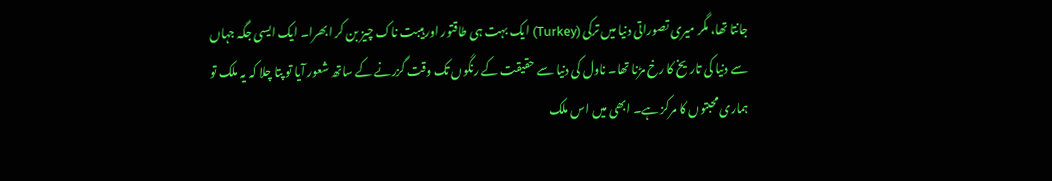جانتا تھا، مگر میری تصوراتی دنیا میں ترکی (Turkey) ایک بہت ہی طاقتور اور ہیبت ناک چیز بن کر ابھرا۔ ایک ایسی جگہ جہاں سے دنیا کی تاریخ کا رخ مڑنا تھا۔ ناول کی دنیا سے حقیقت کے رنگوں تک وقت گزرنے کے ساتھ شعور آیا تو پتا چلا کہ یہ ملک تو ہماری محبتوں کا مرکز ہے۔ ابھی میں اس ملک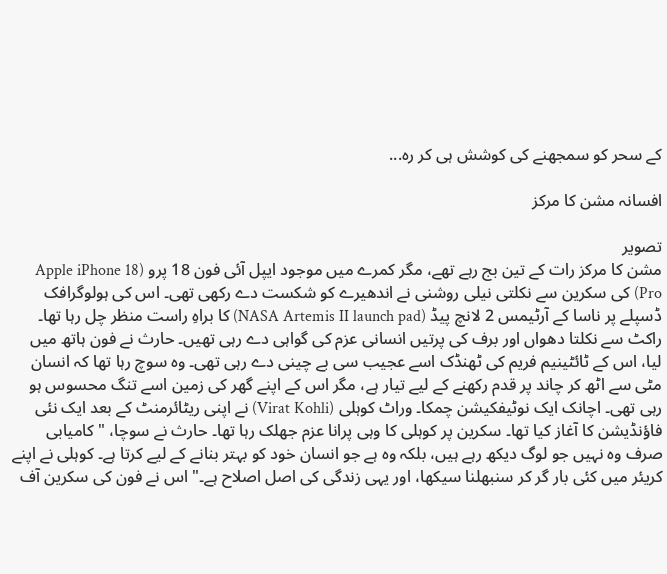کے سحر کو سمجھنے کی کوشش ہی کر رہ...

افسانہ مشن کا مرکز

تصویر
مشن کا مرکز رات کے تین بج رہے تھے، مگر کمرے میں موجود ایپل آئی فون 18 پرو (Apple iPhone 18 Pro) کی سکرین سے نکلتی نیلی روشنی نے اندھیرے کو شکست دے رکھی تھی۔ اس کی ہولوگرافک ڈسپلے پر ناسا کے آرٹیمس 2 لانچ پیڈ (NASA Artemis II launch pad) کا براہِ راست منظر چل رہا تھا۔ راکٹ سے نکلتا دھواں اور برف کی پرتیں انسانی عزم کی گواہی دے رہی تھیں۔ حارث نے فون ہاتھ میں لیا، اس کے ٹائٹینیم فریم کی ٹھنڈک اسے عجیب سی بے چینی دے رہی تھی۔ وہ سوچ رہا تھا کہ انسان مٹی سے اٹھ کر چاند پر قدم رکھنے کے لیے تیار ہے، مگر اس کے اپنے گھر کی زمین اسے تنگ محسوس ہو رہی تھی۔ اچانک ایک نوٹیفکیشن چمکا۔ وراٹ کوہلی (Virat Kohli) نے اپنی ریٹائرمنٹ کے بعد ایک نئی فاؤنڈیشن کا آغاز کیا تھا۔ سکرین پر کوہلی کا وہی پرانا عزم جھلک رہا تھا۔ حارث نے سوچا، "کامیابی صرف وہ نہیں جو لوگ دیکھ رہے ہیں، بلکہ وہ ہے جو انسان خود کو بہتر بنانے کے لیے کرتا ہے۔ کوہلی نے اپنے کریئر میں کئی بار گر کر سنبھلنا سیکھا، اور یہی زندگی کی اصل اصلاح ہے۔" اس نے فون کی سکرین آف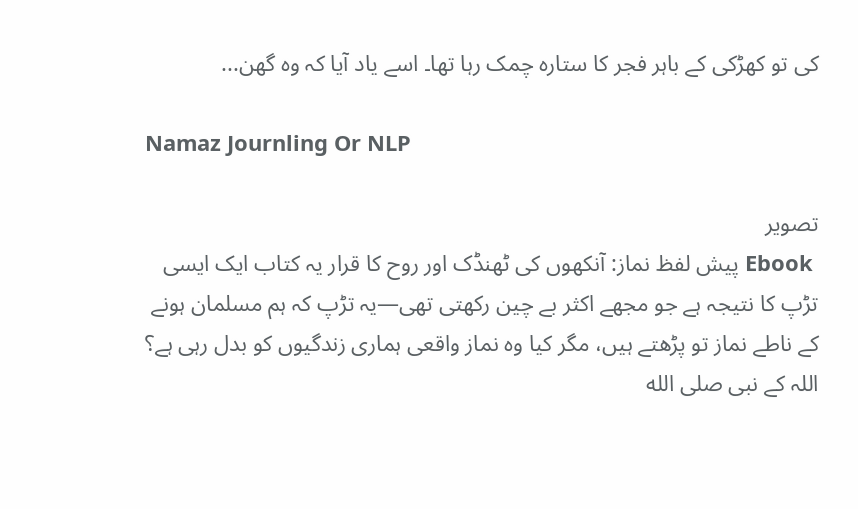کی تو کھڑکی کے باہر فجر کا ستارہ چمک رہا تھا۔ اسے یاد آیا کہ وہ گھن...

Namaz Journling Or NLP

تصویر
 Ebook پیش لفظ نماز: آنکھوں کی ٹھنڈک اور روح کا قرار یہ کتاب ایک ایسی تڑپ کا نتیجہ ہے جو مجھے اکثر بے چین رکھتی تھی—یہ تڑپ کہ ہم مسلمان ہونے کے ناطے نماز تو پڑھتے ہیں، مگر کیا وہ نماز واقعی ہماری زندگیوں کو بدل رہی ہے؟ اللہ کے نبی صلى الله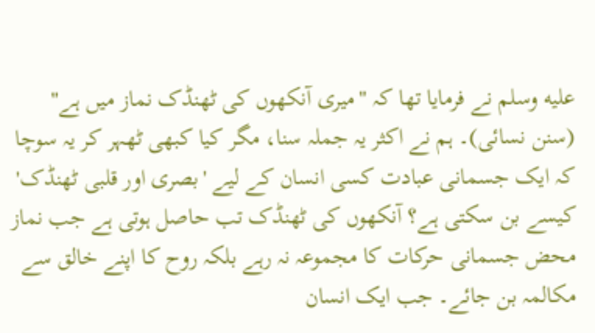عليه وسلم نے فرمایا تھا کہ "میری آنکھوں کی ٹھنڈک نماز میں ہے" (سنن نسائی)۔ ہم نے اکثر یہ جملہ سنا، مگر کیا کبھی ٹھہر کر یہ سوچا کہ ایک جسمانی عبادت کسی انسان کے لیے 'بصری اور قلبی ٹھنڈک' کیسے بن سکتی ہے؟ آنکھوں کی ٹھنڈک تب حاصل ہوتی ہے جب نماز محض جسمانی حرکات کا مجموعہ نہ رہے بلکہ روح کا اپنے خالق سے مکالمہ بن جائے۔ جب ایک انسان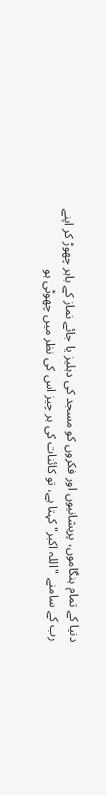دنیا کے تمام ہنگاموں، پریشانیوں اور فکروں کو مسجد کی دہلیز یا جائے نماز کے باہر چھوڑ کر اپنے رب کے سامنے "اللہ اکبر" کہتا ہے، تو کائنات کی ہر چیز اس کی نظر میں چھوٹی ہو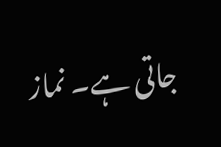جاتی ہے۔ نماز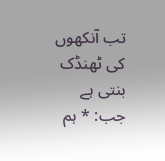تب آنکھوں کی ٹھنڈک بنتی ہے جب: * ہم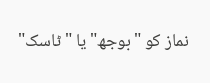نماز کو "بوجھ" یا "ٹاسک"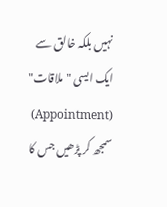نہیں بلکہ خالق سے ایک ایسی "ملاقات" (Appointment) سمجھ کر پڑھیں جس کا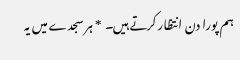ہم پورا دن انتظار کرتے ہیں۔ * ہر سجدے میں یہ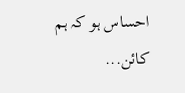احساس ہو کہ ہم کائن...